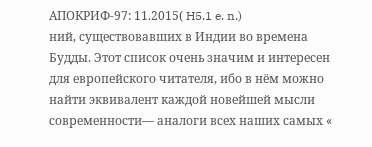АПОКРИФ-97: 11.2015( H5.1 e. n.)
ний, существовавших в Индии во времена Будды. Этот список очень значим и интересен для европейского читателя, ибо в нём можно найти эквивалент каждой новейшей мысли современности— аналоги всех наших самых «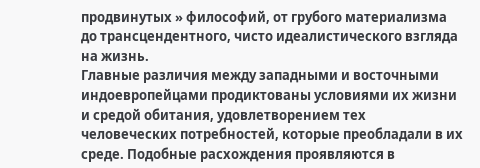продвинутых » философий, от грубого материализма до трансцендентного, чисто идеалистического взгляда на жизнь.
Главные различия между западными и восточными индоевропейцами продиктованы условиями их жизни и средой обитания, удовлетворением тех человеческих потребностей, которые преобладали в их среде. Подобные расхождения проявляются в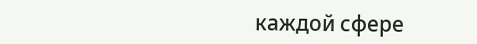каждой сфере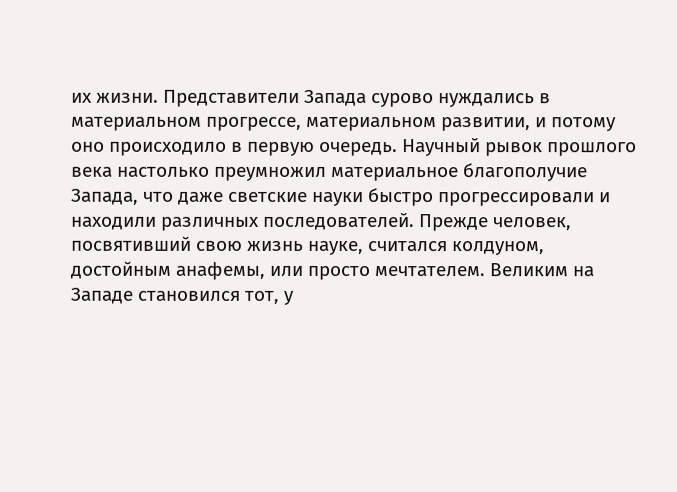их жизни. Представители Запада сурово нуждались в материальном прогрессе, материальном развитии, и потому оно происходило в первую очередь. Научный рывок прошлого века настолько преумножил материальное благополучие Запада, что даже светские науки быстро прогрессировали и находили различных последователей. Прежде человек, посвятивший свою жизнь науке, считался колдуном, достойным анафемы, или просто мечтателем. Великим на Западе становился тот, у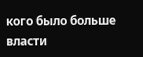кого было больше власти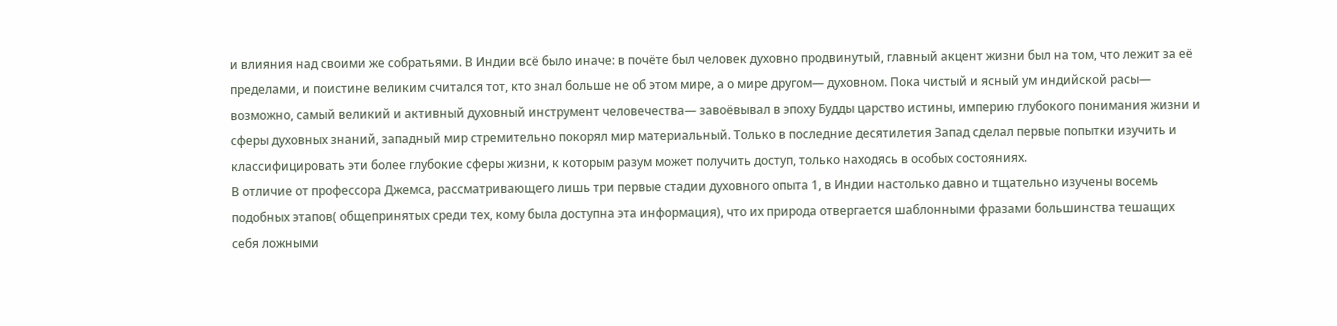и влияния над своими же собратьями. В Индии всё было иначе: в почёте был человек духовно продвинутый, главный акцент жизни был на том, что лежит за её пределами, и поистине великим считался тот, кто знал больше не об этом мире, а о мире другом— духовном. Пока чистый и ясный ум индийской расы— возможно, самый великий и активный духовный инструмент человечества— завоёвывал в эпоху Будды царство истины, империю глубокого понимания жизни и сферы духовных знаний, западный мир стремительно покорял мир материальный. Только в последние десятилетия Запад сделал первые попытки изучить и классифицировать эти более глубокие сферы жизни, к которым разум может получить доступ, только находясь в особых состояниях.
В отличие от профессора Джемса, рассматривающего лишь три первые стадии духовного опыта 1, в Индии настолько давно и тщательно изучены восемь подобных этапов( общепринятых среди тех, кому была доступна эта информация), что их природа отвергается шаблонными фразами большинства тешащих себя ложными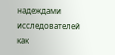надеждами исследователей как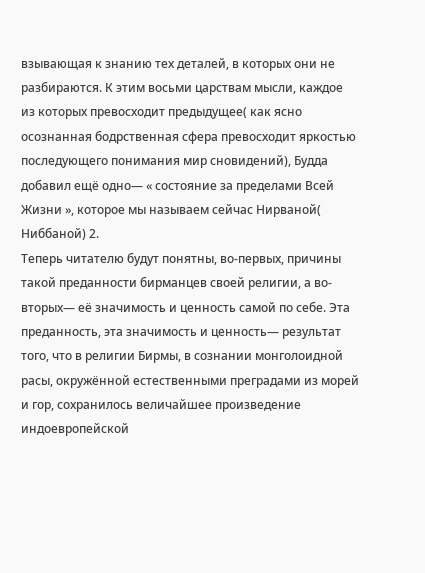взывающая к знанию тех деталей, в которых они не разбираются. К этим восьми царствам мысли, каждое из которых превосходит предыдущее( как ясно осознанная бодрственная сфера превосходит яркостью последующего понимания мир сновидений), Будда добавил ещё одно— « состояние за пределами Всей Жизни », которое мы называем сейчас Нирваной( Ниббаной) 2.
Теперь читателю будут понятны, во-первых, причины такой преданности бирманцев своей религии, а во-вторых— её значимость и ценность самой по себе. Эта преданность, эта значимость и ценность— результат того, что в религии Бирмы, в сознании монголоидной расы, окружённой естественными преградами из морей и гор, сохранилось величайшее произведение индоевропейской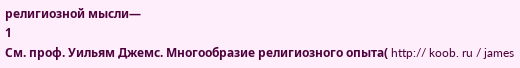религиозной мысли—
1
См. проф. Уильям Джемс. Многообразие религиозного опыта( http:// koob. ru / james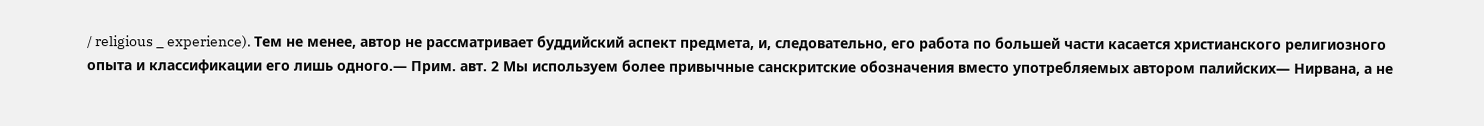/ religious _ experience). Тем не менее, автор не рассматривает буддийский аспект предмета, и, следовательно, его работа по большей части касается христианского религиозного опыта и классификации его лишь одного.— Прим. авт. 2 Мы используем более привычные санскритские обозначения вместо употребляемых автором палийских— Нирвана, а не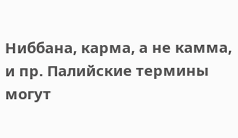Ниббана, карма, а не камма, и пр. Палийские термины могут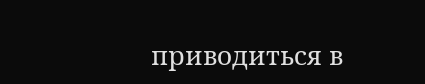приводиться в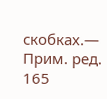скобках.— Прим. ред.
165